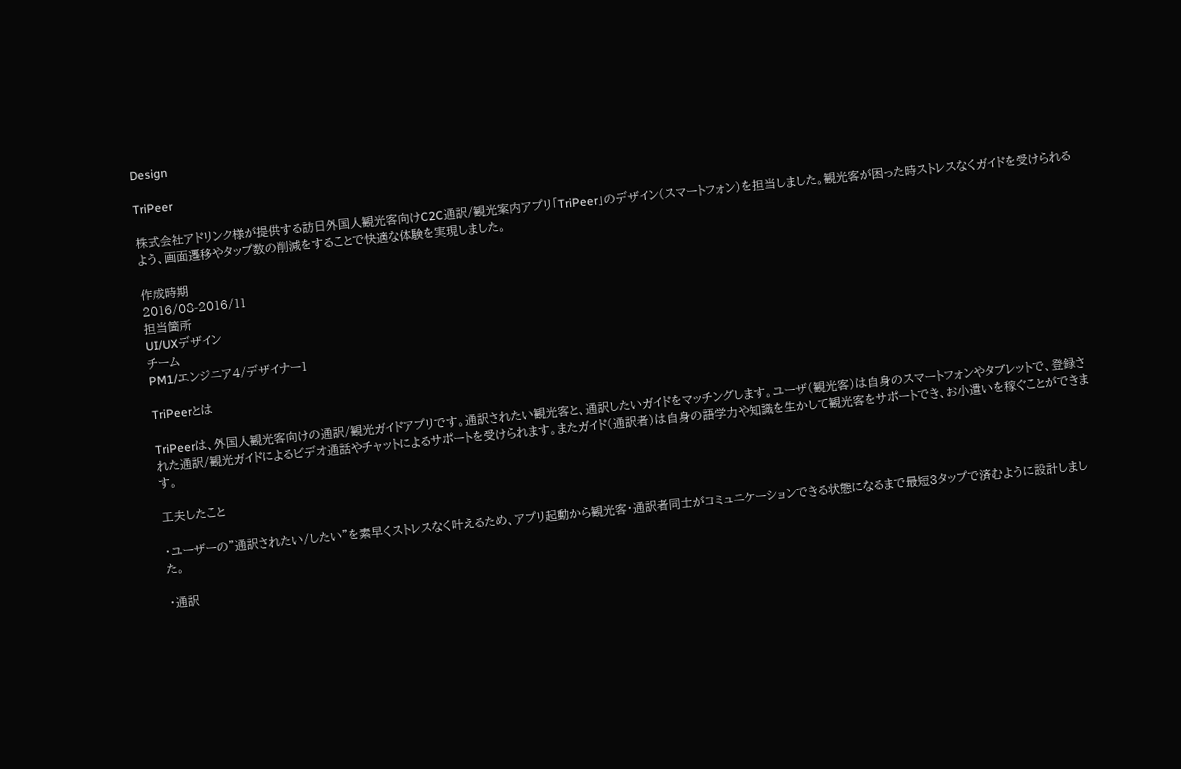Design

TriPeer

株式会社アドリンク様が提供する訪日外国人観光客向けC2C通訳/観光案内アプリ「TriPeer」のデザイン(スマートフォン)を担当しました。観光客が困った時ストレスなくガイドを受けられるよう、画面遷移やタップ数の削減をすることで快適な体験を実現しました。

作成時期
2016/08-2016/11
担当箇所
UI/UXデザイン
チーム
PM1/エンジニア4/デザイナー1

TriPeerとは

TriPeerは、外国人観光客向けの通訳/観光ガイドアプリです。通訳されたい観光客と、通訳したいガイドをマッチングします。ユーザ(観光客)は自身のスマートフォンやタブレットで、登録された通訳/観光ガイドによるビデオ通話やチャットによるサポートを受けられます。またガイド(通訳者)は自身の語学力や知識を生かして観光客をサポートでき、お小遣いを稼ぐことができます。

工夫したこと

・ユーザーの"通訳されたい/したい"を素早くストレスなく叶えるため、アプリ起動から観光客・通訳者同士がコミュニケーションできる状態になるまで最短3タップで済むように設計しました。

・通訳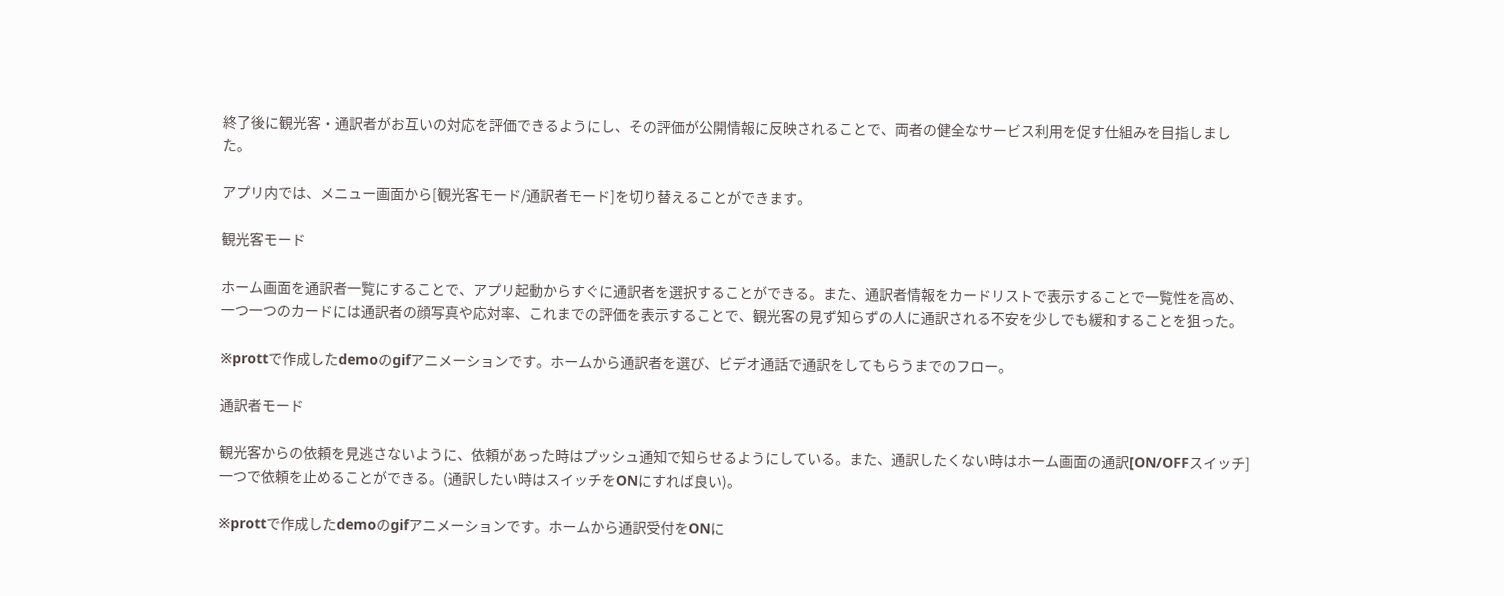終了後に観光客・通訳者がお互いの対応を評価できるようにし、その評価が公開情報に反映されることで、両者の健全なサービス利用を促す仕組みを目指しました。

アプリ内では、メニュー画面から[観光客モード/通訳者モード]を切り替えることができます。

観光客モード

ホーム画面を通訳者一覧にすることで、アプリ起動からすぐに通訳者を選択することができる。また、通訳者情報をカードリストで表示することで一覧性を高め、一つ一つのカードには通訳者の顔写真や応対率、これまでの評価を表示することで、観光客の見ず知らずの人に通訳される不安を少しでも緩和することを狙った。

※prottで作成したdemoのgifアニメーションです。ホームから通訳者を選び、ビデオ通話で通訳をしてもらうまでのフロー。

通訳者モード

観光客からの依頼を見逃さないように、依頼があった時はプッシュ通知で知らせるようにしている。また、通訳したくない時はホーム画面の通訳[ON/OFFスイッチ]一つで依頼を止めることができる。(通訳したい時はスイッチをONにすれば良い)。

※prottで作成したdemoのgifアニメーションです。ホームから通訳受付をONに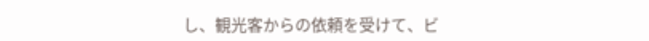し、観光客からの依頼を受けて、ビ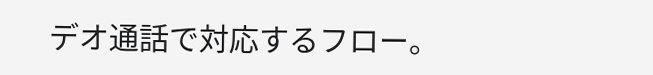デオ通話で対応するフロー。